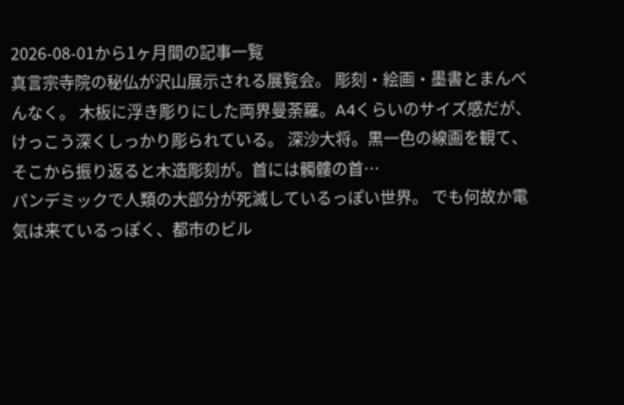2026-08-01から1ヶ月間の記事一覧
真言宗寺院の秘仏が沢山展示される展覧会。 彫刻・絵画・墨書とまんべんなく。 木板に浮き彫りにした両界曼荼羅。A4くらいのサイズ感だが、けっこう深くしっかり彫られている。 深沙大将。黒一色の線画を観て、そこから振り返ると木造彫刻が。首には髑髏の首…
パンデミックで人類の大部分が死滅しているっぽい世界。 でも何故か電気は来ているっぽく、都市のビル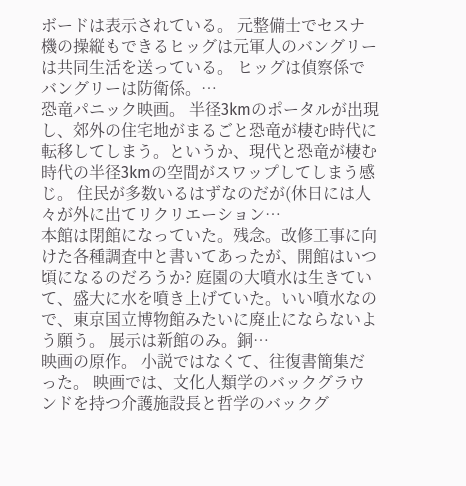ボードは表示されている。 元整備士でセスナ機の操縦もできるヒッグは元軍人のバングリーは共同生活を送っている。 ヒッグは偵察係でバングリーは防衛係。…
恐竜パニック映画。 半径3kmのポータルが出現し、郊外の住宅地がまるごと恐竜が棲む時代に転移してしまう。というか、現代と恐竜が棲む時代の半径3kmの空間がスワップしてしまう感じ。 住民が多数いるはずなのだが(休日には人々が外に出てリクリエーション…
本館は閉館になっていた。残念。改修工事に向けた各種調査中と書いてあったが、開館はいつ頃になるのだろうか? 庭園の大噴水は生きていて、盛大に水を噴き上げていた。いい噴水なので、東京国立博物館みたいに廃止にならないよう願う。 展示は新館のみ。銅…
映画の原作。 小説ではなくて、往復書簡集だった。 映画では、文化人類学のバックグラウンドを持つ介護施設長と哲学のバックグ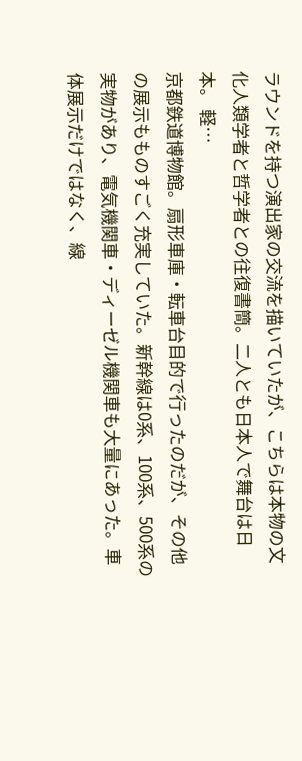ラウンドを持つ演出家の交流を描いていたが、こちらは本物の文化人類学者と哲学者との往復書簡。二人とも日本人で舞台は日本。 軽…
京都鉄道博物館。扇形車庫・転車台目的で行ったのだが、その他の展示もものすごく充実していた。新幹線は0系、100系、500系の実物があり、電気機関車・ディーゼル機関車も大量にあった。車体展示だけではなく、線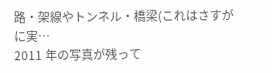路・架線やトンネル・橋梁(これはさすがに実…
2011 年の写真が残って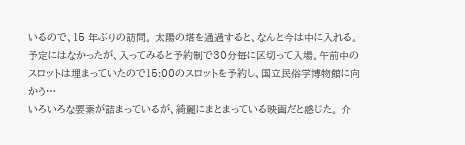いるので、15 年ぶりの訪問。 太陽の塔を通過すると、なんと今は中に入れる。予定にはなかったが、入ってみると予約制で30分毎に区切って入場。午前中のスロットは埋まっていたので15:00のスロットを予約し、国立民俗学博物館に向かう…
いろいろな要素が詰まっているが、綺麗にまとまっている映画だと感じた。 介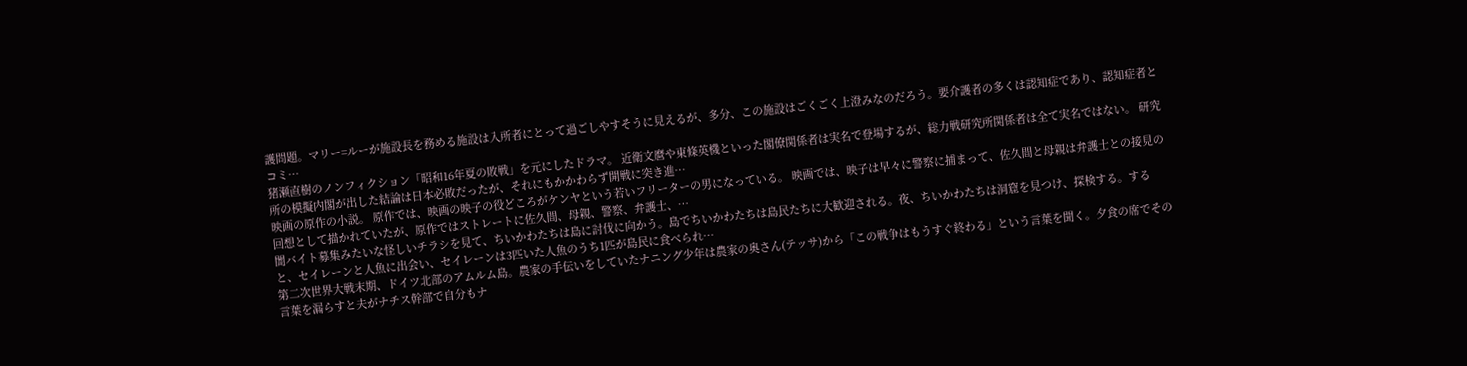護問題。マリー=ルーが施設長を務める施設は入所者にとって過ごしやすそうに見えるが、多分、この施設はごくごく上澄みなのだろう。要介護者の多くは認知症であり、認知症者とコミ…
猪瀬直樹のノンフィクション「昭和16年夏の敗戦」を元にしたドラマ。 近衛文麿や東條英機といった閣僚関係者は実名で登場するが、総力戦研究所関係者は全て実名ではない。 研究所の模擬内閣が出した結論は日本必敗だったが、それにもかかわらず開戦に突き進…
映画の原作の小説。 原作では、映画の映子の役どころがケンヤという若いフリーターの男になっている。 映画では、映子は早々に警察に捕まって、佐久間と母親は弁護士との接見の回想として描かれていたが、原作ではストレートに佐久間、母親、警察、弁護士、…
闇バイト募集みたいな怪しいチラシを見て、ちいかわたちは島に討伐に向かう。島でちいかわたちは島民たちに大歓迎される。夜、ちいかわたちは洞窟を見つけ、探検する。すると、セイレーンと人魚に出会い、セイレーンは3匹いた人魚のうち1匹が島民に食べられ…
第二次世界大戦末期、ドイツ北部のアムルム島。農家の手伝いをしていたナニング少年は農家の奥さん(テッサ)から「この戦争はもうすぐ終わる」という言葉を聞く。夕食の席でその言葉を漏らすと夫がナチス幹部で自分もナ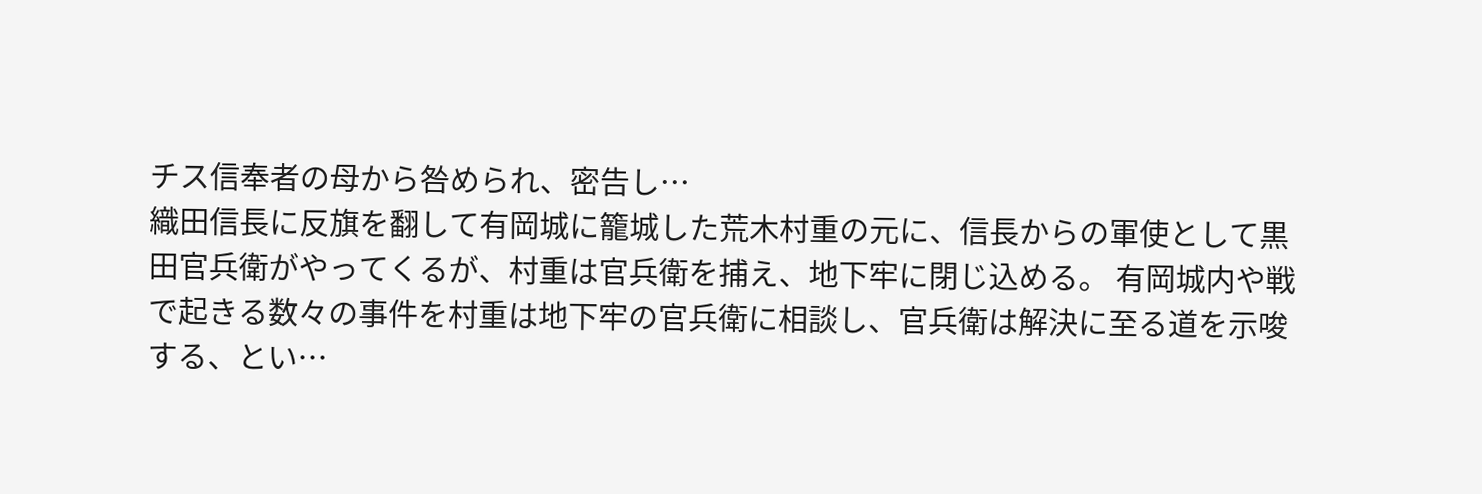チス信奉者の母から咎められ、密告し…
織田信長に反旗を翻して有岡城に籠城した荒木村重の元に、信長からの軍使として黒田官兵衛がやってくるが、村重は官兵衛を捕え、地下牢に閉じ込める。 有岡城内や戦で起きる数々の事件を村重は地下牢の官兵衛に相談し、官兵衛は解決に至る道を示唆する、とい…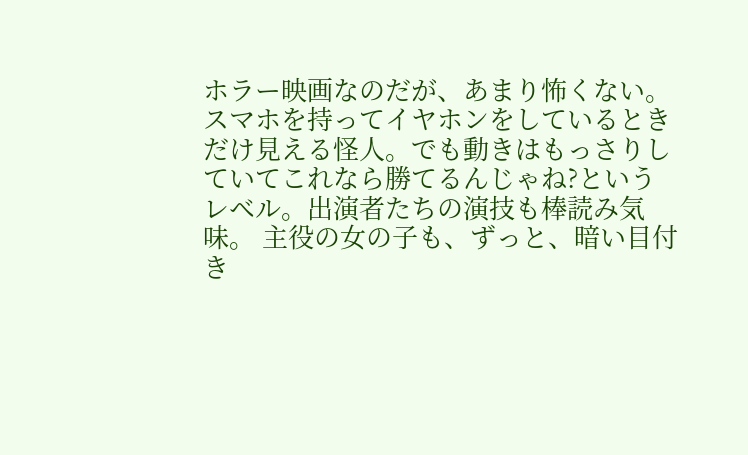ホラー映画なのだが、あまり怖くない。スマホを持ってイヤホンをしているときだけ見える怪人。でも動きはもっさりしていてこれなら勝てるんじゃね?というレベル。出演者たちの演技も棒読み気味。 主役の女の子も、ずっと、暗い目付き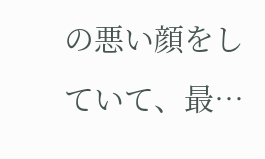の悪い顔をしていて、最…